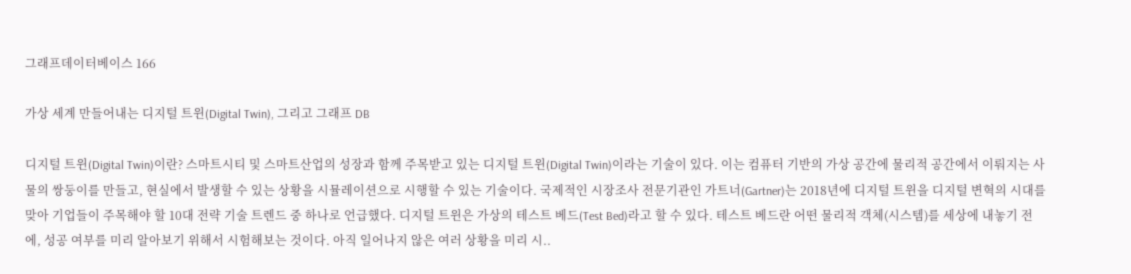그래프데이터베이스 166

가상 세계 만들어내는 디지털 트윈(Digital Twin), 그리고 그래프 DB

디지털 트윈(Digital Twin)이란? 스마트시티 및 스마트산업의 성장과 함께 주목받고 있는 디지털 트윈(Digital Twin)이라는 기술이 있다. 이는 컴퓨터 기반의 가상 공간에 물리적 공간에서 이뤄지는 사물의 쌍둥이를 만들고, 현실에서 발생할 수 있는 상황을 시뮬레이션으로 시행할 수 있는 기술이다. 국제적인 시장조사 전문기관인 가트너(Gartner)는 2018년에 디지털 트윈을 디지털 변혁의 시대를 맞아 기업들이 주목해야 할 10대 전략 기술 트렌드 중 하나로 언급했다. 디지털 트윈은 가상의 테스트 베드(Test Bed)라고 할 수 있다. 테스트 베드란 어떤 물리적 객체(시스템)를 세상에 내놓기 전에, 성공 여부를 미리 알아보기 위해서 시험해보는 것이다. 아직 일어나지 않은 여러 상황을 미리 시..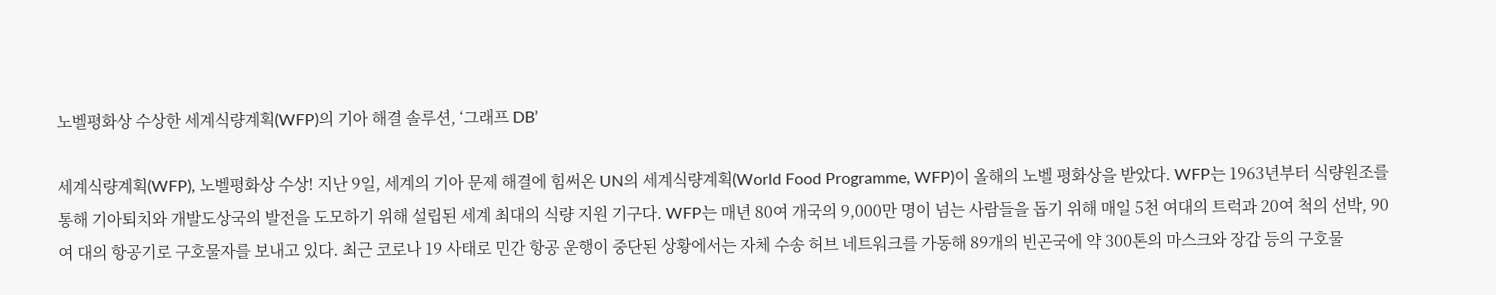노벨평화상 수상한 세계식량계획(WFP)의 기아 해결 솔루션, ‘그래프 DB’

세계식량계획(WFP), 노벨평화상 수상! 지난 9일, 세계의 기아 문제 해결에 힘써온 UN의 세계식량계획(World Food Programme, WFP)이 올해의 노벨 평화상을 받았다. WFP는 1963년부터 식량원조를 통해 기아퇴치와 개발도상국의 발전을 도모하기 위해 설립된 세계 최대의 식량 지원 기구다. WFP는 매년 80여 개국의 9,000만 명이 넘는 사람들을 돕기 위해 매일 5천 여대의 트럭과 20여 척의 선박, 90여 대의 항공기로 구호물자를 보내고 있다. 최근 코로나 19 사태로 민간 항공 운행이 중단된 상황에서는 자체 수송 허브 네트워크를 가동해 89개의 빈곤국에 약 300톤의 마스크와 장갑 등의 구호물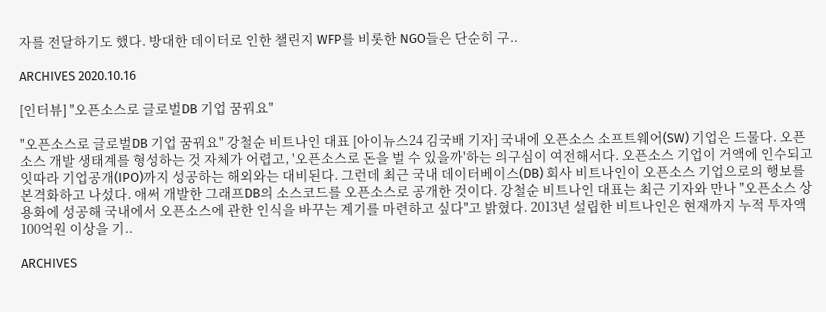자를 전달하기도 했다. 방대한 데이터로 인한 챌린지 WFP를 비롯한 NGO들은 단순히 구..

ARCHIVES 2020.10.16

[인터뷰] "오픈소스로 글로벌DB 기업 꿈꿔요"

"오픈소스로 글로벌DB 기업 꿈꿔요" 강철순 비트나인 대표 [아이뉴스24 김국배 기자] 국내에 오픈소스 소프트웨어(SW) 기업은 드물다. 오픈소스 개발 생태계를 형성하는 것 자체가 어렵고, '오픈소스로 돈을 벌 수 있을까'하는 의구심이 여전해서다. 오픈소스 기업이 거액에 인수되고 잇따라 기업공개(IPO)까지 성공하는 해외와는 대비된다. 그런데 최근 국내 데이터베이스(DB) 회사 비트나인이 오픈소스 기업으로의 행보를 본격화하고 나섰다. 애써 개발한 그래프DB의 소스코드를 오픈소스로 공개한 것이다. 강철순 비트나인 대표는 최근 기자와 만나 "오픈소스 상용화에 성공해 국내에서 오픈소스에 관한 인식을 바꾸는 계기를 마련하고 싶다"고 밝혔다. 2013년 설립한 비트나인은 현재까지 누적 투자액 100억원 이상을 기..

ARCHIVES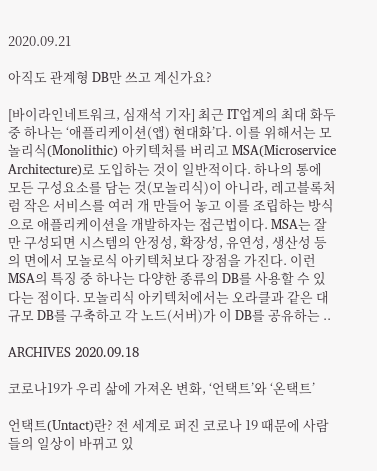2020.09.21

아직도 관계형 DB만 쓰고 계신가요?

[바이라인네트워크, 심재석 기자] 최근 IT업계의 최대 화두 중 하나는 ‘애플리케이션(앱) 현대화’다. 이를 위해서는 모놀리식(Monolithic) 아키텍처를 버리고 MSA(Microservice Architecture)로 도입하는 것이 일반적이다. 하나의 통에 모든 구성요소를 담는 것(모놀리식)이 아니라, 레고블록처럼 작은 서비스를 여러 개 만들어 놓고 이를 조립하는 방식으로 애플리케이션을 개발하자는 접근법이다. MSA는 잘만 구성되면 시스템의 안정성, 확장성, 유연성, 생산성 등의 면에서 모놀로식 아키텍처보다 장점을 가진다. 이런 MSA의 특징 중 하나는 다양한 종류의 DB를 사용할 수 있다는 점이다. 모놀리식 아키텍처에서는 오라클과 같은 대규모 DB를 구축하고 각 노드(서버)가 이 DB를 공유하는 ..

ARCHIVES 2020.09.18

코로나19가 우리 삶에 가져온 변화, ‘언택트’와 ‘온택트’

언택트(Untact)란? 전 세계로 퍼진 코로나 19 때문에 사람들의 일상이 바뀌고 있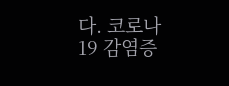다. 코로나 19 감염증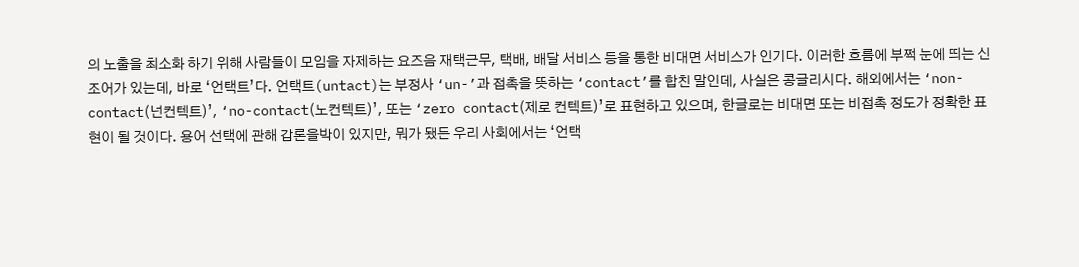의 노출을 최소화 하기 위해 사람들이 모임을 자제하는 요즈음 재택근무, 택배, 배달 서비스 등을 통한 비대면 서비스가 인기다. 이러한 흐름에 부쩍 눈에 띄는 신조어가 있는데, 바로 ‘언택트’다. 언택트(untact)는 부정사 ‘un-’과 접촉을 뜻하는 ‘contact’를 합친 말인데, 사실은 콩글리시다. 해외에서는 ‘non-contact(넌컨텍트)’, ‘no-contact(노컨텍트)’, 또는 ‘zero contact(제로 컨텍트)’로 표현하고 있으며, 한글로는 비대면 또는 비접촉 정도가 정확한 표현이 될 것이다. 용어 선택에 관해 갑론을박이 있지만, 뭐가 됐든 우리 사회에서는 ‘언택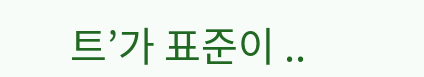트’가 표준이 ..